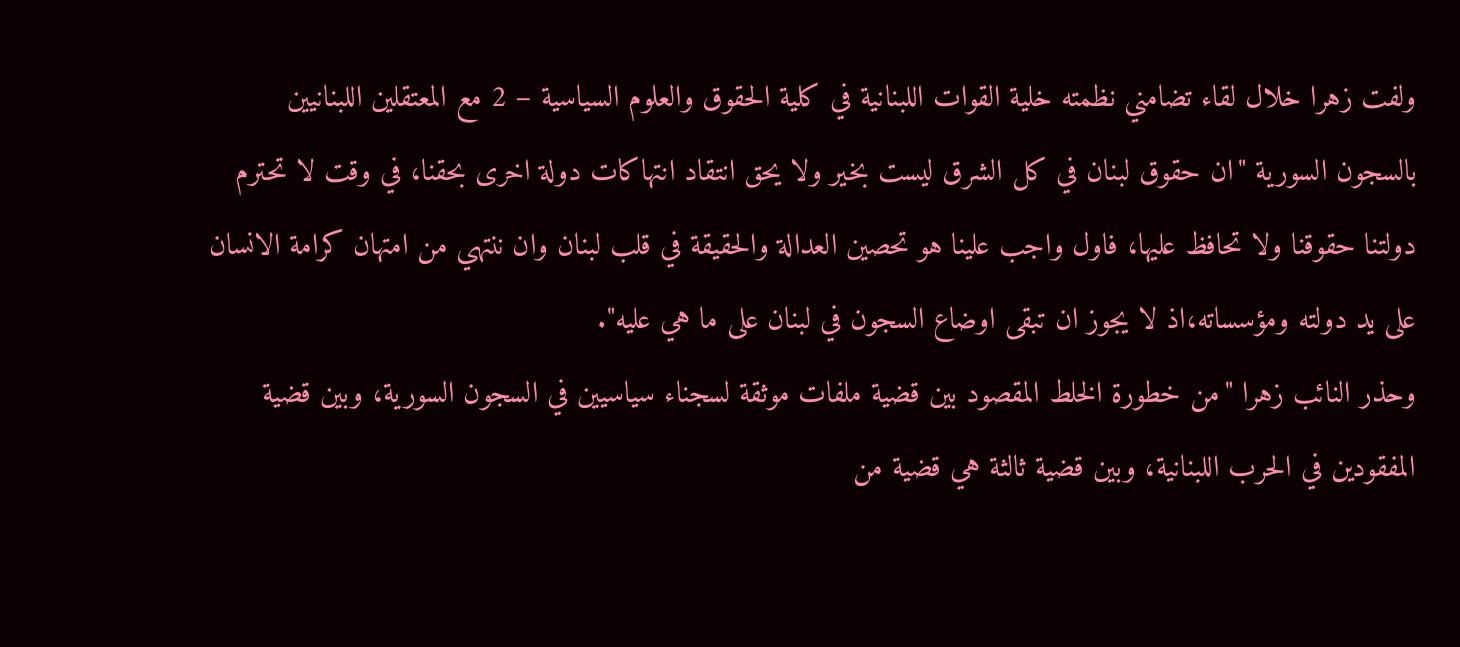ولفت زهرا خلال لقاء تضامني نظمته خلية القوات اللبنانية في كلية الحقوق والعلوم السياسية – 2 مع المعتقلين اللبنانيين بالسجون السورية "ان حقوق لبنان في كل الشرق ليست بخير ولا يحق انتقاد انتهاكات دولة اخرى بحقنا، في وقت لا تحترم دولتنا حقوقنا ولا تحافظ عليها، فاول واجب علينا هو تحصين العدالة والحقيقة في قلب لبنان وان ننتهي من امتهان كرامة الانسان على يد دولته ومؤسساته،اذ لا يجوز ان تبقى اوضاع السجون في لبنان على ما هي عليه".
وحذر النائب زهرا "من خطورة الخلط المقصود بين قضية ملفات موثقة لسجناء سياسيين في السجون السورية، وبين قضية المفقودين في الحرب اللبنانية، وبين قضية ثالثة هي قضية من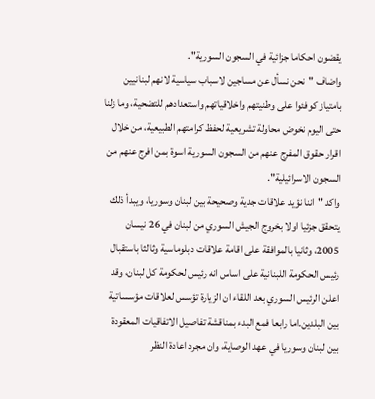يقضون احكاما جزائية في السجون السورية".
واضاف "نحن نسأل عن مساجين لاسباب سياسية لانهم لبنانيين بامتياز كوفئوا على وطنيتهم واخلاقياتهم واستعدادهم للتضحية، وما زلنا حتى اليوم نخوض محاولة تشريعية لحفظ كرامتهم الطبيعية، من خلال اقرار حقوق المفرج عنهم من السجون السورية اسوة بمن افرج عنهم من السجون الاسرائيلية".
واكد "اننا نؤيد علاقات جدية وصحيحة بين لبنان وسوريا، ويبدأ ذلك يتحقق جزئيا اولا بخروج الجيش السوري من لبنان في 26 نيسان 2005، وثانيا بالموافقة على اقامة علاقات دبلوماسية وثالثا باستقبال رئيس الحكومة اللبنانية على اساس انه رئيس لحكومة كل لبنان، وقد اعلن الرئيس السوري بعد اللقاء ان الزيارة تؤسس لعلاقات مؤسساتية بين البلدين.اما رابعا فمع البدء بمناقشة تفاصيل الاتفاقيات المعقودة بين لبنان وسوريا في عهد الوصاية، وان مجرد اعادة النظر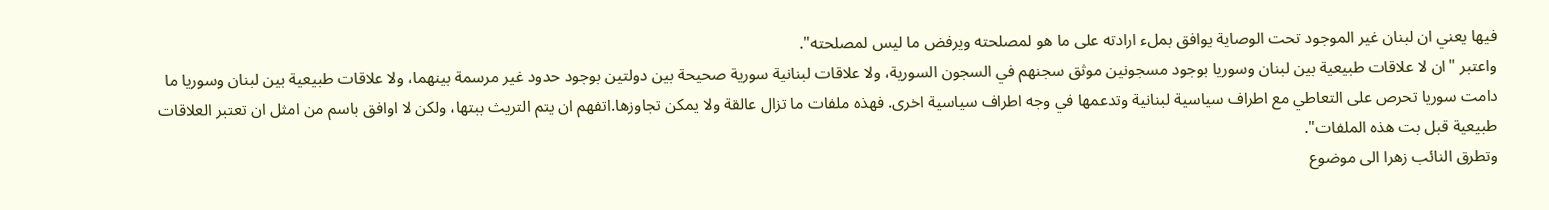فيها يعني ان لبنان غير الموجود تحت الوصاية يوافق بملء ارادته على ما هو لمصلحته ويرفض ما ليس لمصلحته".
واعتبر "ان لا علاقات طبيعية بين لبنان وسوريا بوجود مسجونين موثق سجنهم في السجون السورية، ولا علاقات لبنانية سورية صحيحة بين دولتين بوجود حدود غير مرسمة بينهما، ولا علاقات طبيعية بين لبنان وسوريا ما دامت سوريا تحرص على التعاطي مع اطراف سياسية لبنانية وتدعمها في وجه اطراف سياسية اخرى. فهذه ملفات ما تزال عالقة ولا يمكن تجاوزها.اتفهم ان يتم التريث ببتها، ولكن لا اوافق باسم من امثل ان تعتبر العلاقات طبيعية قبل بت هذه الملفات".
وتطرق النائب زهرا الى موضوع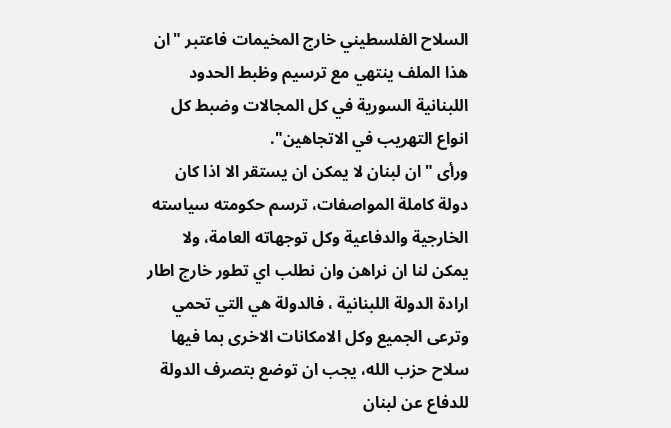السلاح الفلسطيني خارج المخيمات فاعتبر "ان هذا الملف ينتهي مع ترسيم وظبط الحدود اللبنانية السورية في كل المجالات وضبط كل انواع التهريب في الاتجاهين".
ورأى "ان لبنان لا يمكن ان يستقر الا اذا كان دولة كاملة المواصفات، ترسم حكومته سياسته الخارجية والدفاعية وكل توجهاته العامة، ولا يمكن لنا ان نراهن وان نطلب اي تطور خارج اطار ارادة الدولة اللبنانية ، فالدولة هي التي تحمي وترعى الجميع وكل الامكانات الاخرى بما فيها سلاح حزب الله، يجب ان توضع بتصرف الدولة للدفاع عن لبنان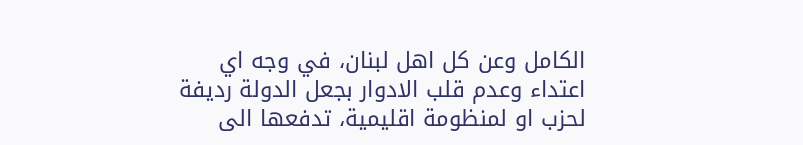الكامل وعن كل اهل لبنان، في وجه اي اعتداء وعدم قلب الادوار بجعل الدولة رديفة لحزب او لمنظومة اقليمية، تدفعها الى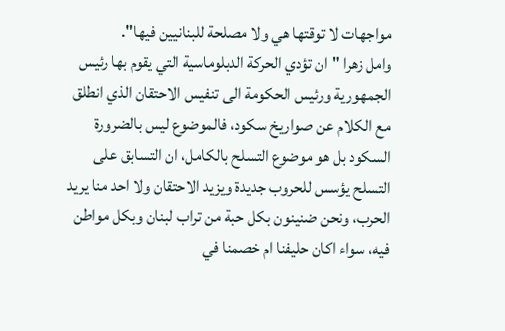مواجهات لا توقتها هي ولا مصلحة للبنانيين فيها".
وامل زهرا "ان تؤدي الحركة الدبلوماسية التي يقوم بها رئيس الجمهورية ورئيس الحكومة الى تنفيس الاحتقان الذي انطلق مع الكلام عن صواريخ سكود، فالموضوع ليس بالضرورة السكود بل هو موضوع التسلح بالكامل، ان التسابق على التسلح يؤسس للحروب جديدة ويزيد الاحتقان ولا احد منا يريد الحرب، ونحن ضنينون بكل حبة من تراب لبنان وبكل مواطن فيه، سواء اكان حليفنا ام خصمنا في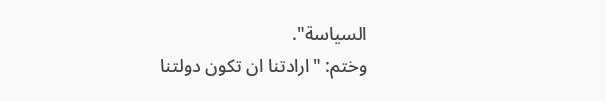السياسة".
وختم: "ارادتنا ان تكون دولتنا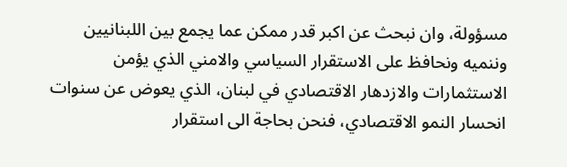مسؤولة، وان نبحث عن اكبر قدر ممكن عما يجمع بين اللبنانيين وننميه ونحافظ على الاستقرار السياسي والامني الذي يؤمن الاستثمارات والازدهار الاقتصادي في لبنان، الذي يعوض عن سنوات انحسار النمو الاقتصادي، فنحن بحاجة الى استقرار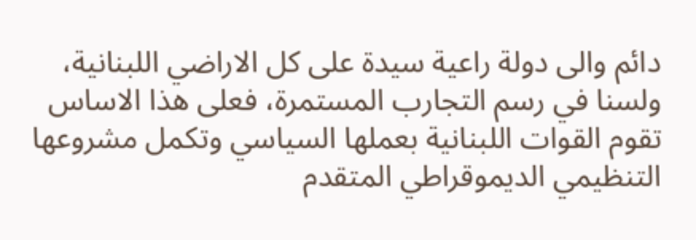دائم والى دولة راعية سيدة على كل الاراضي اللبنانية، ولسنا في رسم التجارب المستمرة، فعلى هذا الاساس تقوم القوات اللبنانية بعملها السياسي وتكمل مشروعها التنظيمي الديموقراطي المتقدم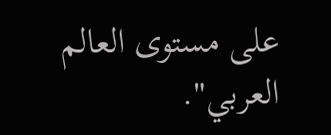على مستوى العالم العربي".